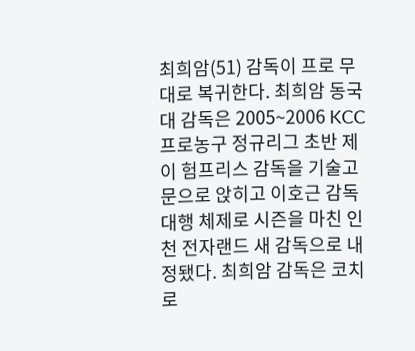최희암(51) 감독이 프로 무대로 복귀한다. 최희암 동국대 감독은 2005~2006 KCC 프로농구 정규리그 초반 제이 험프리스 감독을 기술고문으로 앉히고 이호근 감독대행 체제로 시즌을 마친 인천 전자랜드 새 감독으로 내정됐다. 최희암 감독은 코치로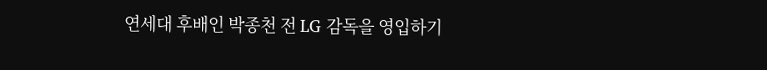연세대 후배인 박종천 전 LG 감독을 영입하기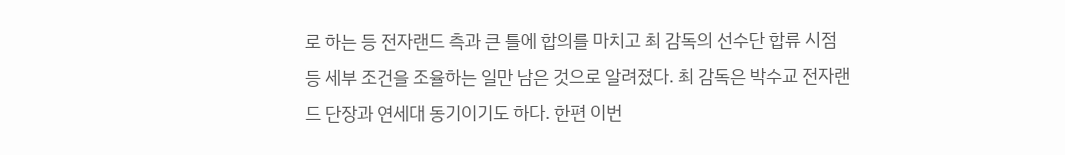로 하는 등 전자랜드 측과 큰 틀에 합의를 마치고 최 감독의 선수단 합류 시점 등 세부 조건을 조율하는 일만 남은 것으로 알려졌다. 최 감독은 박수교 전자랜드 단장과 연세대 동기이기도 하다. 한편 이번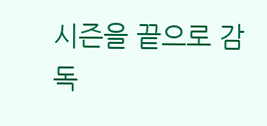시즌을 끝으로 감독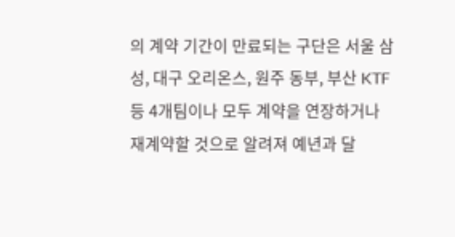의 계약 기간이 만료되는 구단은 서울 삼성, 대구 오리온스, 원주 동부, 부산 KTF 등 4개팀이나 모두 계약을 연장하거나 재계약할 것으로 알려져 예년과 달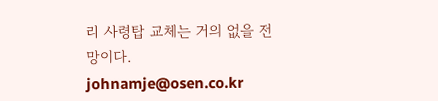리 사령탑 교체는 거의 없을 전망이다. johnamje@osen.co.kr